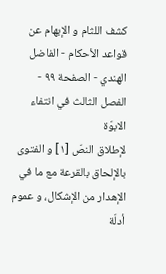كشف اللثام و الإبهام عن قواعد الأحكام - الفاضل الهندي - الصفحة ٩٩ - الفصل الثالث في انتفاء الابوّة
لإطلاق النصّ [١] و الفتوى بالإلحاق بالقرعة مع ما في الإهدار من الإشكال، و عموم أدلّة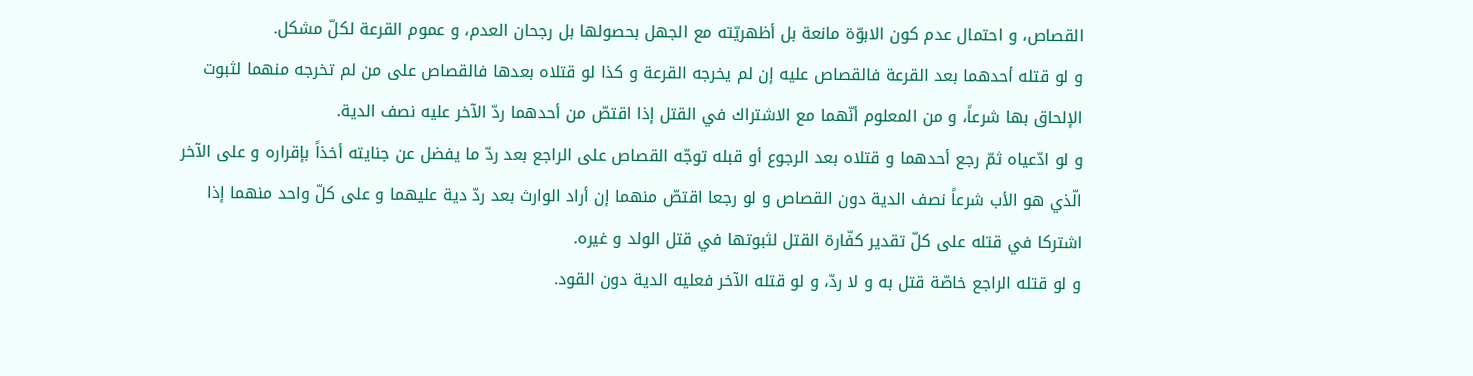القصاص، و احتمال عدم كون الابوّة مانعة بل أظهريّته مع الجهل بحصولها بل رجحان العدم، و عموم القرعة لكلّ مشكل.
و لو قتله أحدهما بعد القرعة فالقصاص عليه إن لم يخرجه القرعة و كذا لو قتلاه بعدها فالقصاص على من لم تخرجه منهما لثبوت الإلحاق بها شرعاً، و من المعلوم أنّهما مع الاشتراك في القتل إذا اقتصّ من أحدهما ردّ الآخر عليه نصف الدية.
و لو ادّعياه ثمّ رجع أحدهما و قتلاه بعد الرجوع أو قبله توجّه القصاص على الراجع بعد ردّ ما يفضل عن جنايته أخذاً بإقراره و على الآخر الّذي هو الأب شرعاً نصف الدية دون القصاص و لو رجعا اقتصّ منهما إن أراد الوارث بعد ردّ دية عليهما و على كلّ واحد منهما إذا اشتركا في قتله على كلّ تقدير كفّارة القتل لثبوتها في قتل الولد و غيره.
و لو قتله الراجع خاصّة قتل به و لا ردّ، و لو قتله الآخر فعليه الدية دون القود.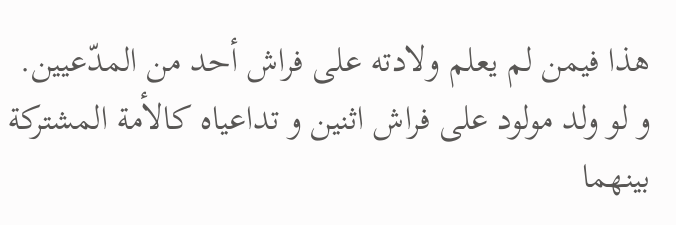هذا فيمن لم يعلم ولادته على فراش أحد من المدّعيين.
و لو ولد مولود على فراش اثنين و تداعياه كالأمة المشتركة بينهما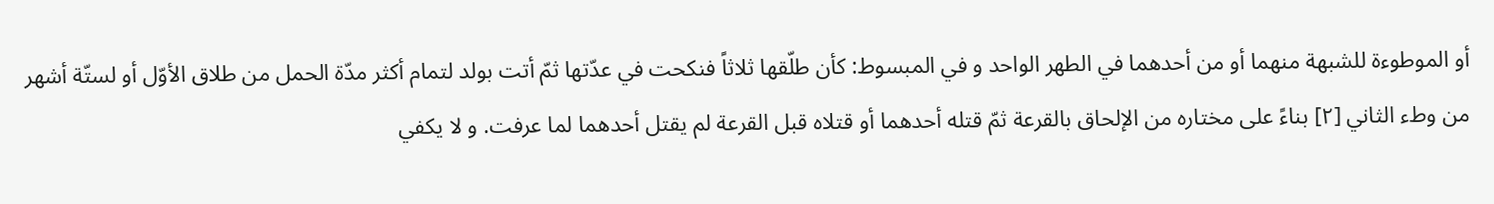أو الموطوءة للشبهة منهما أو من أحدهما في الطهر الواحد و في المبسوط: كأن طلّقها ثلاثاً فنكحت في عدّتها ثمّ أتت بولد لتمام أكثر مدّة الحمل من طلاق الأوّل أو لستّة أشهر من وطء الثاني [٢] بناءً على مختاره من الإلحاق بالقرعة ثمّ قتله أحدهما أو قتلاه قبل القرعة لم يقتل أحدهما لما عرفت. و لا يكفي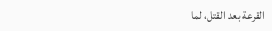القرعة بعد القتل، لما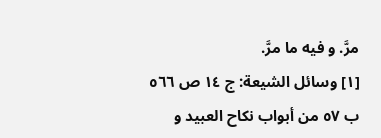مرَّ. و فيه ما مرَّ.
[١] وسائل الشيعة: ج ١٤ ص ٥٦٦ ب ٥٧ من أبواب نكاح العبيد و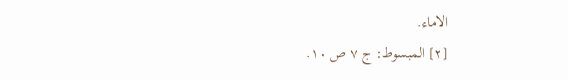الاماء.
[٢] المبسوط: ج ٧ ص ١٠.